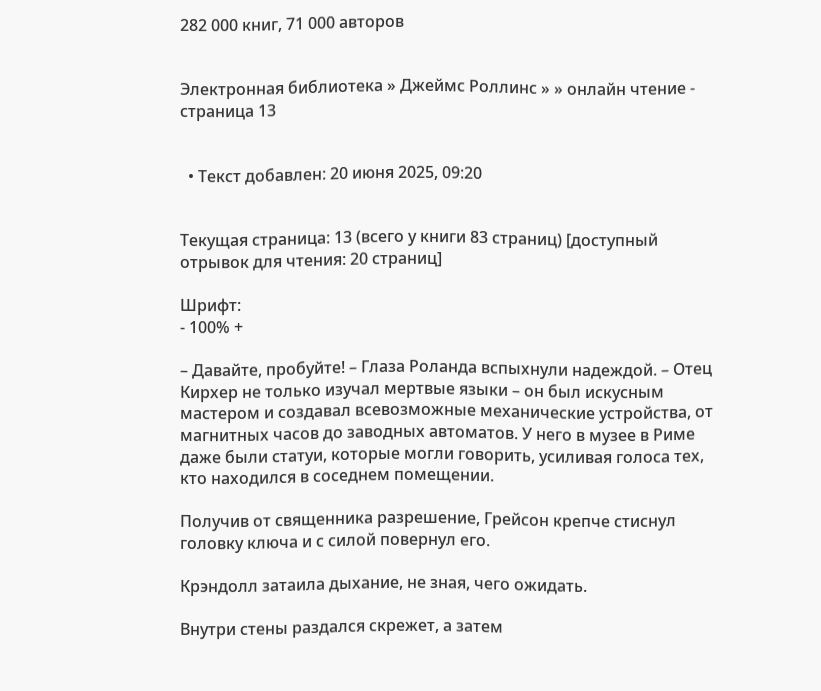282 000 книг, 71 000 авторов


Электронная библиотека » Джеймс Роллинс » » онлайн чтение - страница 13


  • Текст добавлен: 20 июня 2025, 09:20


Текущая страница: 13 (всего у книги 83 страниц) [доступный отрывок для чтения: 20 страниц]

Шрифт:
- 100% +

– Давайте, пробуйте! – Глаза Роланда вспыхнули надеждой. – Отец Кирхер не только изучал мертвые языки – он был искусным мастером и создавал всевозможные механические устройства, от магнитных часов до заводных автоматов. У него в музее в Риме даже были статуи, которые могли говорить, усиливая голоса тех, кто находился в соседнем помещении.

Получив от священника разрешение, Грейсон крепче стиснул головку ключа и с силой повернул его.

Крэндолл затаила дыхание, не зная, чего ожидать.

Внутри стены раздался скрежет, а затем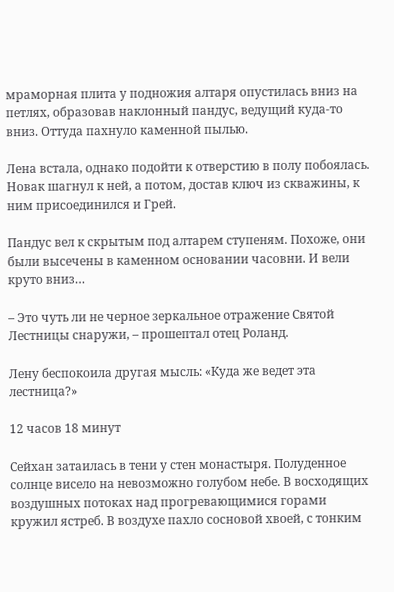мраморная плита у подножия алтаря опустилась вниз на петлях, образовав наклонный пандус, ведущий куда-то вниз. Оттуда пахнуло каменной пылью.

Лена встала, однако подойти к отверстию в полу побоялась. Новак шагнул к ней, а потом, достав ключ из скважины, к ним присоединился и Грей.

Пандус вел к скрытым под алтарем ступеням. Похоже, они были высечены в каменном основании часовни. И вели круто вниз…

– Это чуть ли не черное зеркальное отражение Святой Лестницы снаружи, – прошептал отец Роланд.

Лену беспокоила другая мысль: «Куда же ведет эта лестница?»

12 часов 18 минут

Сейхан затаилась в тени у стен монастыря. Полуденное солнце висело на невозможно голубом небе. В восходящих воздушных потоках над прогревающимися горами кружил ястреб. В воздухе пахло сосновой хвоей, с тонким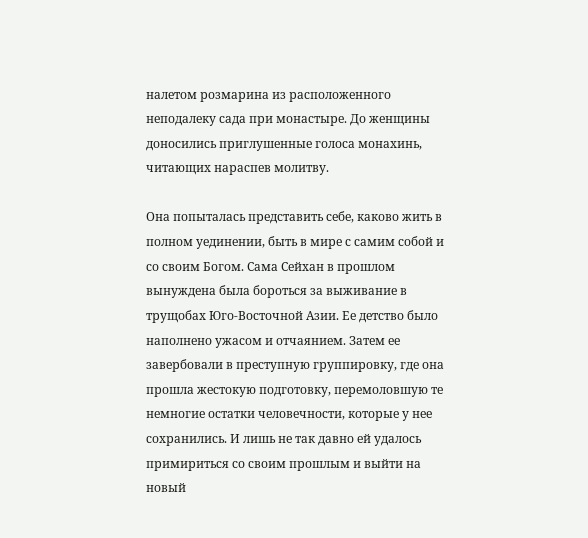налетом розмарина из расположенного неподалеку сада при монастыре. До женщины доносились приглушенные голоса монахинь, читающих нараспев молитву.

Она попыталась представить себе, каково жить в полном уединении, быть в мире с самим собой и со своим Богом. Сама Сейхан в прошлом вынуждена была бороться за выживание в трущобах Юго-Восточной Азии. Ее детство было наполнено ужасом и отчаянием. Затем ее завербовали в преступную группировку, где она прошла жестокую подготовку, перемоловшую те немногие остатки человечности, которые у нее сохранились. И лишь не так давно ей удалось примириться со своим прошлым и выйти на новый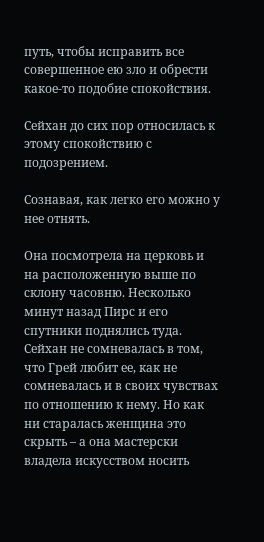путь, чтобы исправить все совершенное ею зло и обрести какое-то подобие спокойствия.

Сейхан до сих пор относилась к этому спокойствию с подозрением.

Сознавая, как легко его можно у нее отнять.

Она посмотрела на церковь и на расположенную выше по склону часовню. Несколько минут назад Пирс и его спутники поднялись туда. Сейхан не сомневалась в том, что Грей любит ее, как не сомневалась и в своих чувствах по отношению к нему. Но как ни старалась женщина это скрыть – а она мастерски владела искусством носить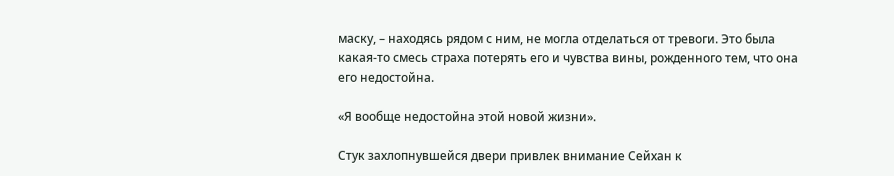маску, – находясь рядом с ним, не могла отделаться от тревоги. Это была какая-то смесь страха потерять его и чувства вины, рожденного тем, что она его недостойна.

«Я вообще недостойна этой новой жизни».

Стук захлопнувшейся двери привлек внимание Сейхан к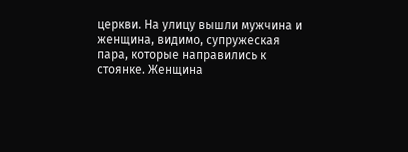церкви. На улицу вышли мужчина и женщина, видимо, супружеская пара, которые направились к стоянке. Женщина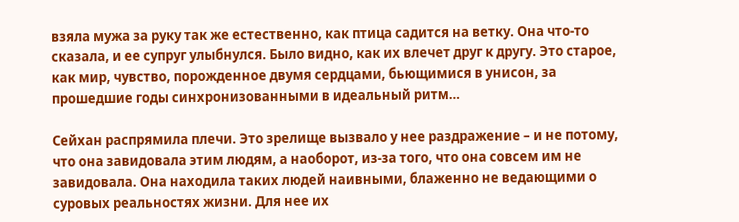взяла мужа за руку так же естественно, как птица садится на ветку. Она что-то сказала, и ее супруг улыбнулся. Было видно, как их влечет друг к другу. Это старое, как мир, чувство, порожденное двумя сердцами, бьющимися в унисон, за прошедшие годы синхронизованными в идеальный ритм…

Сейхан распрямила плечи. Это зрелище вызвало у нее раздражение – и не потому, что она завидовала этим людям, а наоборот, из-за того, что она совсем им не завидовала. Она находила таких людей наивными, блаженно не ведающими о суровых реальностях жизни. Для нее их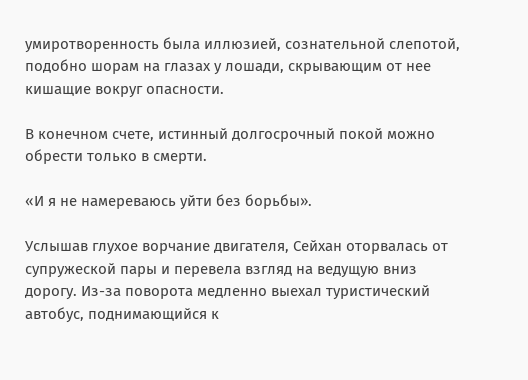умиротворенность была иллюзией, сознательной слепотой, подобно шорам на глазах у лошади, скрывающим от нее кишащие вокруг опасности.

В конечном счете, истинный долгосрочный покой можно обрести только в смерти.

«И я не намереваюсь уйти без борьбы».

Услышав глухое ворчание двигателя, Сейхан оторвалась от супружеской пары и перевела взгляд на ведущую вниз дорогу. Из-за поворота медленно выехал туристический автобус, поднимающийся к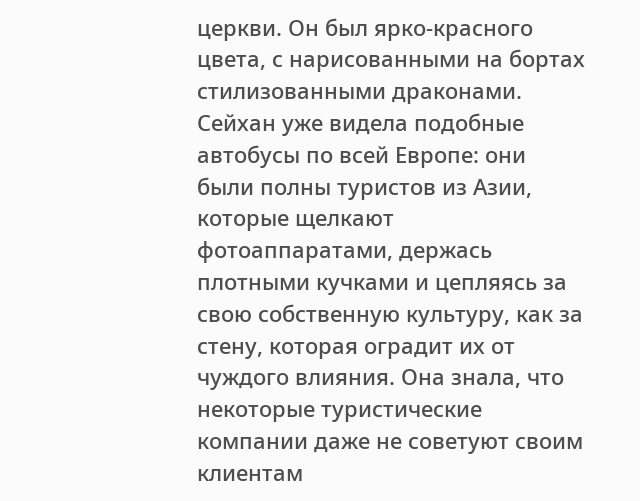церкви. Он был ярко-красного цвета, с нарисованными на бортах стилизованными драконами. Сейхан уже видела подобные автобусы по всей Европе: они были полны туристов из Азии, которые щелкают фотоаппаратами, держась плотными кучками и цепляясь за свою собственную культуру, как за стену, которая оградит их от чуждого влияния. Она знала, что некоторые туристические компании даже не советуют своим клиентам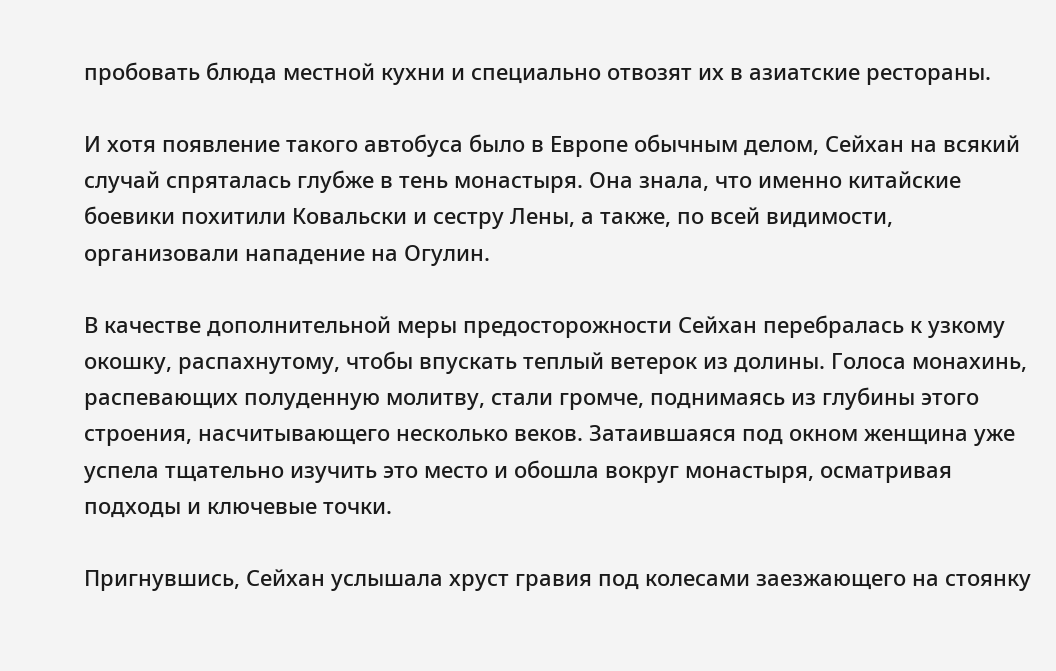пробовать блюда местной кухни и специально отвозят их в азиатские рестораны.

И хотя появление такого автобуса было в Европе обычным делом, Сейхан на всякий случай спряталась глубже в тень монастыря. Она знала, что именно китайские боевики похитили Ковальски и сестру Лены, а также, по всей видимости, организовали нападение на Огулин.

В качестве дополнительной меры предосторожности Сейхан перебралась к узкому окошку, распахнутому, чтобы впускать теплый ветерок из долины. Голоса монахинь, распевающих полуденную молитву, стали громче, поднимаясь из глубины этого строения, насчитывающего несколько веков. Затаившаяся под окном женщина уже успела тщательно изучить это место и обошла вокруг монастыря, осматривая подходы и ключевые точки.

Пригнувшись, Сейхан услышала хруст гравия под колесами заезжающего на стоянку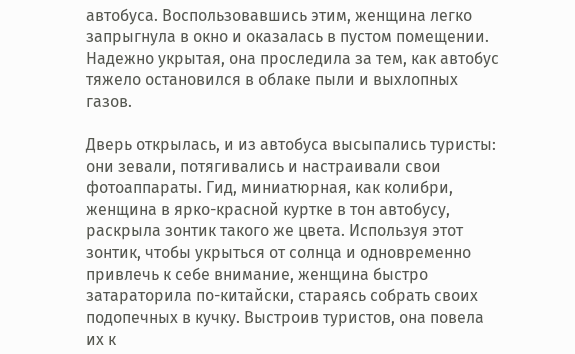автобуса. Воспользовавшись этим, женщина легко запрыгнула в окно и оказалась в пустом помещении. Надежно укрытая, она проследила за тем, как автобус тяжело остановился в облаке пыли и выхлопных газов.

Дверь открылась, и из автобуса высыпались туристы: они зевали, потягивались и настраивали свои фотоаппараты. Гид, миниатюрная, как колибри, женщина в ярко-красной куртке в тон автобусу, раскрыла зонтик такого же цвета. Используя этот зонтик, чтобы укрыться от солнца и одновременно привлечь к себе внимание, женщина быстро затараторила по-китайски, стараясь собрать своих подопечных в кучку. Выстроив туристов, она повела их к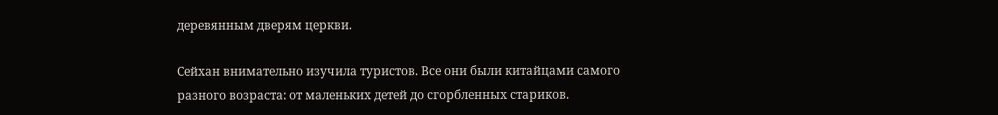деревянным дверям церкви.

Сейхан внимательно изучила туристов. Все они были китайцами самого разного возраста: от маленьких детей до сгорбленных стариков.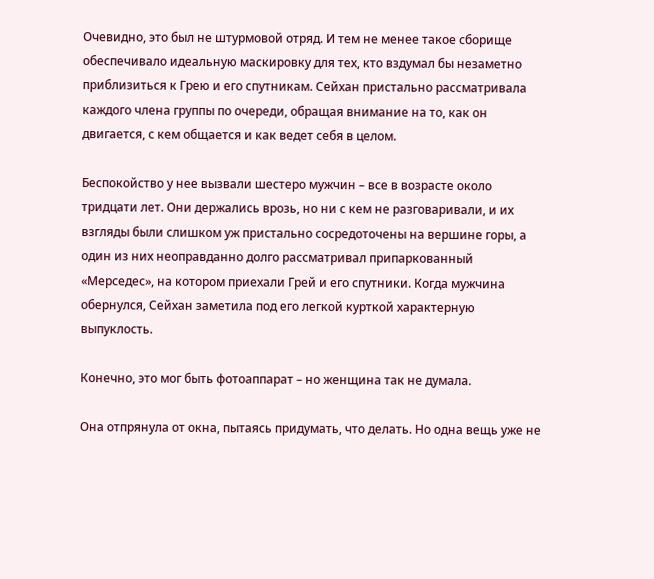Очевидно, это был не штурмовой отряд. И тем не менее такое сборище обеспечивало идеальную маскировку для тех, кто вздумал бы незаметно приблизиться к Грею и его спутникам. Сейхан пристально рассматривала каждого члена группы по очереди, обращая внимание на то, как он двигается, с кем общается и как ведет себя в целом.

Беспокойство у нее вызвали шестеро мужчин – все в возрасте около тридцати лет. Они держались врозь, но ни с кем не разговаривали, и их взгляды были слишком уж пристально сосредоточены на вершине горы, а один из них неоправданно долго рассматривал припаркованный «Мерседес», на котором приехали Грей и его спутники. Когда мужчина обернулся, Сейхан заметила под его легкой курткой характерную выпуклость.

Конечно, это мог быть фотоаппарат – но женщина так не думала.

Она отпрянула от окна, пытаясь придумать, что делать. Но одна вещь уже не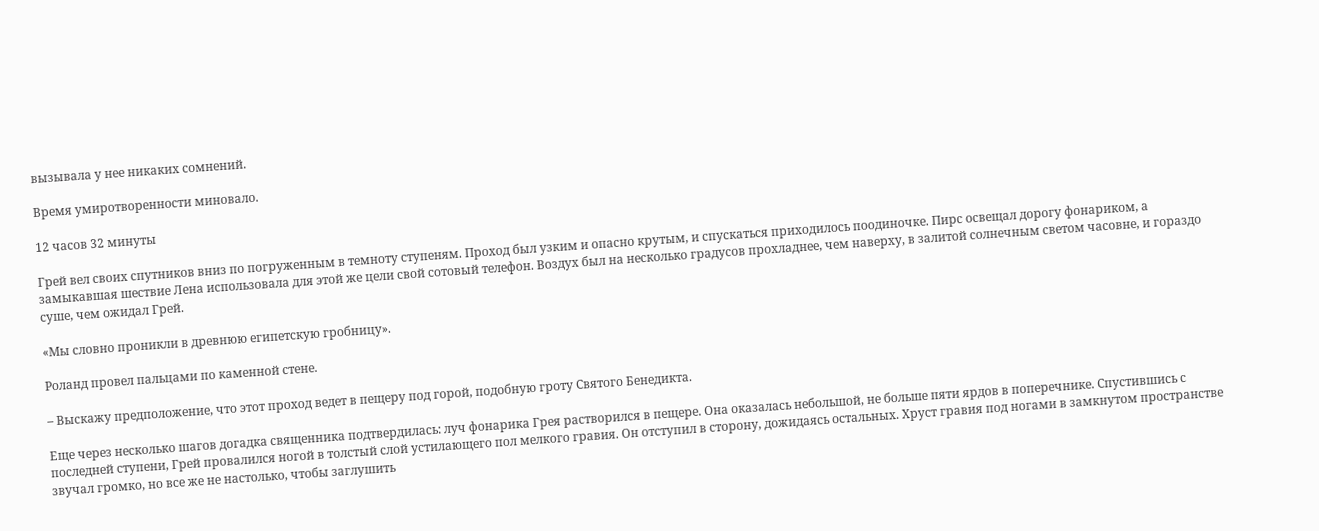вызывала у нее никаких сомнений.

Время умиротворенности миновало.

12 часов 32 минуты

Грей вел своих спутников вниз по погруженным в темноту ступеням. Проход был узким и опасно крутым, и спускаться приходилось поодиночке. Пирс освещал дорогу фонариком, а замыкавшая шествие Лена использовала для этой же цели свой сотовый телефон. Воздух был на несколько градусов прохладнее, чем наверху, в залитой солнечным светом часовне, и гораздо суше, чем ожидал Грей.

«Мы словно проникли в древнюю египетскую гробницу».

Роланд провел пальцами по каменной стене.

– Выскажу предположение, что этот проход ведет в пещеру под горой, подобную гроту Святого Бенедикта.

Еще через несколько шагов догадка священника подтвердилась: луч фонарика Грея растворился в пещере. Она оказалась небольшой, не больше пяти ярдов в поперечнике. Спустившись с последней ступени, Грей провалился ногой в толстый слой устилающего пол мелкого гравия. Он отступил в сторону, дожидаясь остальных. Хруст гравия под ногами в замкнутом пространстве звучал громко, но все же не настолько, чтобы заглушить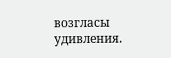возгласы удивления.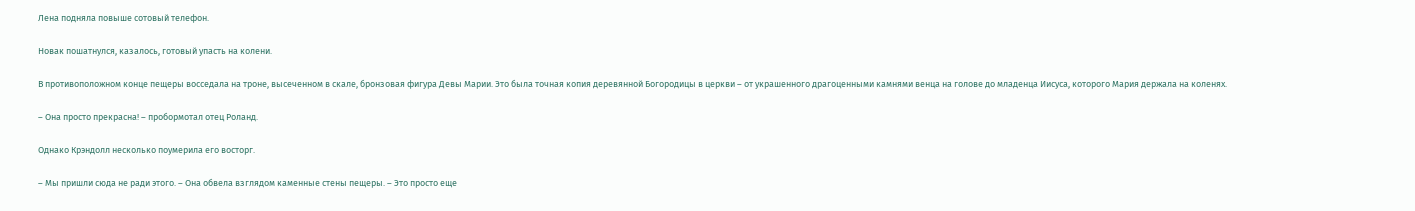Лена подняла повыше сотовый телефон.

Новак пошатнулся, казалось, готовый упасть на колени.

В противоположном конце пещеры восседала на троне, высеченном в скале, бронзовая фигура Девы Марии. Это была точная копия деревянной Богородицы в церкви – от украшенного драгоценными камнями венца на голове до младенца Иисуса, которого Мария держала на коленях.

– Она просто прекрасна! – пробормотал отец Роланд.

Однако Крэндолл несколько поумерила его восторг.

– Мы пришли сюда не ради этого. – Она обвела взглядом каменные стены пещеры. – Это просто еще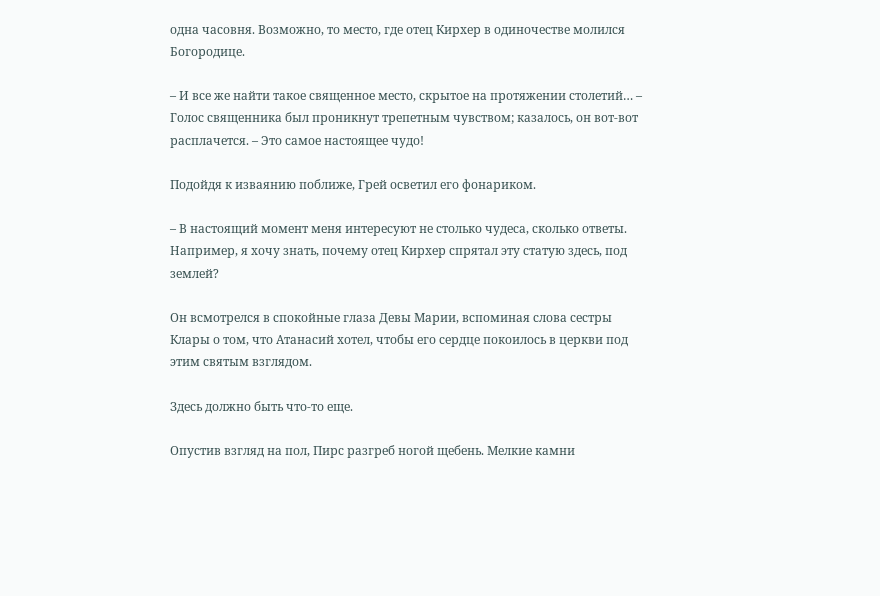одна часовня. Возможно, то место, где отец Кирхер в одиночестве молился Богородице.

– И все же найти такое священное место, скрытое на протяжении столетий… – Голос священника был проникнут трепетным чувством; казалось, он вот-вот расплачется. – Это самое настоящее чудо!

Подойдя к изваянию поближе, Грей осветил его фонариком.

– В настоящий момент меня интересуют не столько чудеса, сколько ответы. Например, я хочу знать, почему отец Кирхер спрятал эту статую здесь, под землей?

Он всмотрелся в спокойные глаза Девы Марии, вспоминая слова сестры Клары о том, что Атанасий хотел, чтобы его сердце покоилось в церкви под этим святым взглядом.

Здесь должно быть что-то еще.

Опустив взгляд на пол, Пирс разгреб ногой щебень. Мелкие камни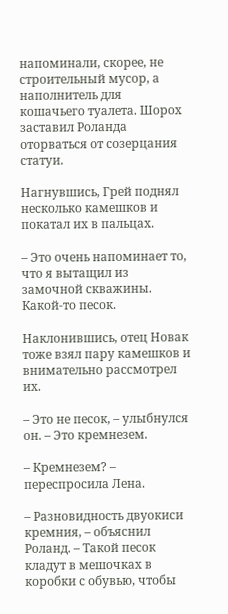напоминали, скорее, не строительный мусор, а наполнитель для кошачьего туалета. Шорох заставил Роланда оторваться от созерцания статуи.

Нагнувшись, Грей поднял несколько камешков и покатал их в пальцах.

– Это очень напоминает то, что я вытащил из замочной скважины. Какой-то песок.

Наклонившись, отец Новак тоже взял пару камешков и внимательно рассмотрел их.

– Это не песок, – улыбнулся он. – Это кремнезем.

– Кремнезем? – переспросила Лена.

– Разновидность двуокиси кремния, – объяснил Роланд. – Такой песок кладут в мешочках в коробки с обувью, чтобы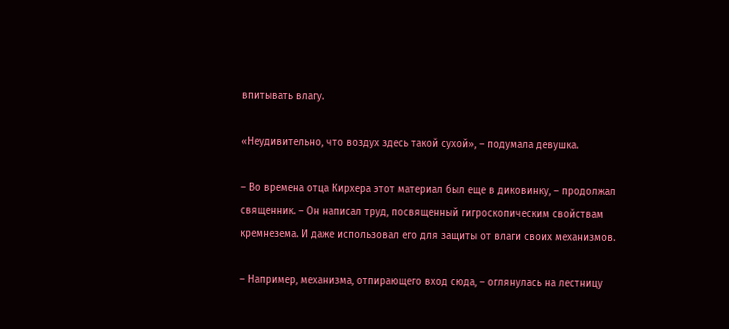впитывать влагу.

«Неудивительно, что воздух здесь такой сухой», – подумала девушка.

– Во времена отца Кирхера этот материал был еще в диковинку, – продолжал священник. – Он написал труд, посвященный гигроскопическим свойствам кремнезема. И даже использовал его для защиты от влаги своих механизмов.

– Например, механизма, отпирающего вход сюда, – оглянулась на лестницу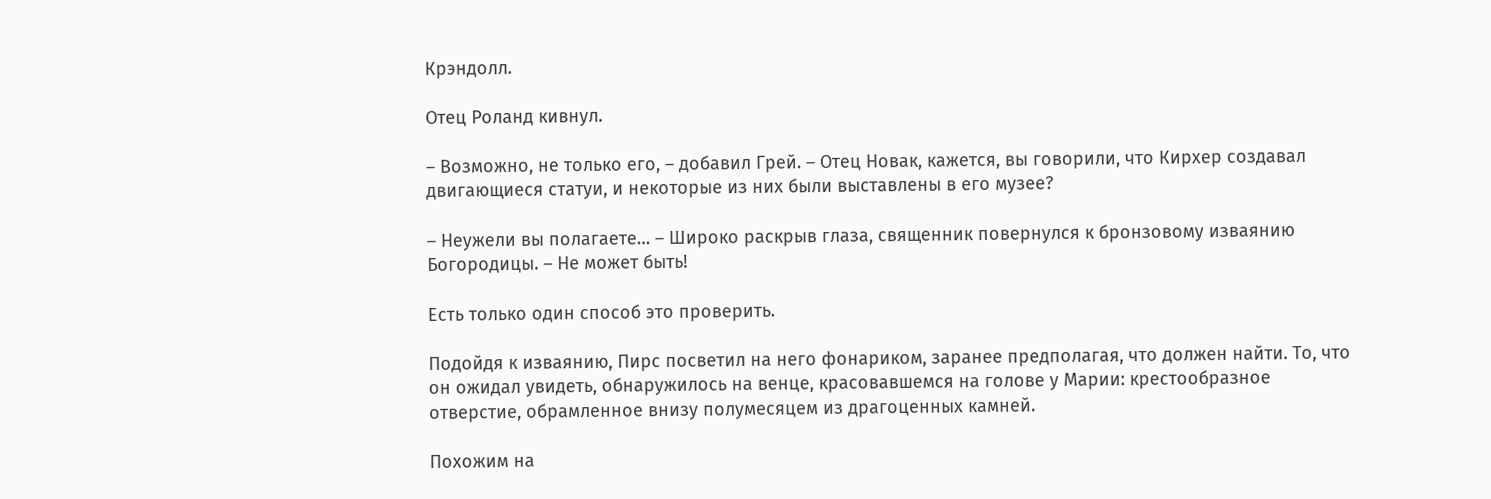Крэндолл.

Отец Роланд кивнул.

– Возможно, не только его, – добавил Грей. – Отец Новак, кажется, вы говорили, что Кирхер создавал двигающиеся статуи, и некоторые из них были выставлены в его музее?

– Неужели вы полагаете… – Широко раскрыв глаза, священник повернулся к бронзовому изваянию Богородицы. – Не может быть!

Есть только один способ это проверить.

Подойдя к изваянию, Пирс посветил на него фонариком, заранее предполагая, что должен найти. То, что он ожидал увидеть, обнаружилось на венце, красовавшемся на голове у Марии: крестообразное отверстие, обрамленное внизу полумесяцем из драгоценных камней.

Похожим на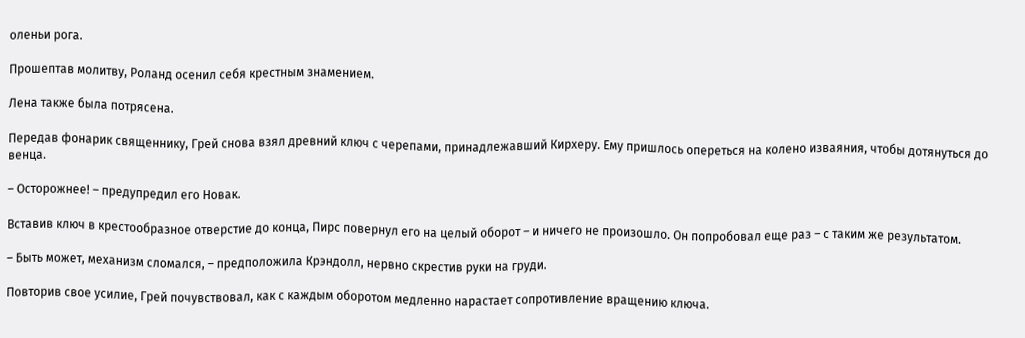оленьи рога.

Прошептав молитву, Роланд осенил себя крестным знамением.

Лена также была потрясена.

Передав фонарик священнику, Грей снова взял древний ключ с черепами, принадлежавший Кирхеру. Ему пришлось опереться на колено изваяния, чтобы дотянуться до венца.

– Осторожнее! – предупредил его Новак.

Вставив ключ в крестообразное отверстие до конца, Пирс повернул его на целый оборот – и ничего не произошло. Он попробовал еще раз – с таким же результатом.

– Быть может, механизм сломался, – предположила Крэндолл, нервно скрестив руки на груди.

Повторив свое усилие, Грей почувствовал, как с каждым оборотом медленно нарастает сопротивление вращению ключа.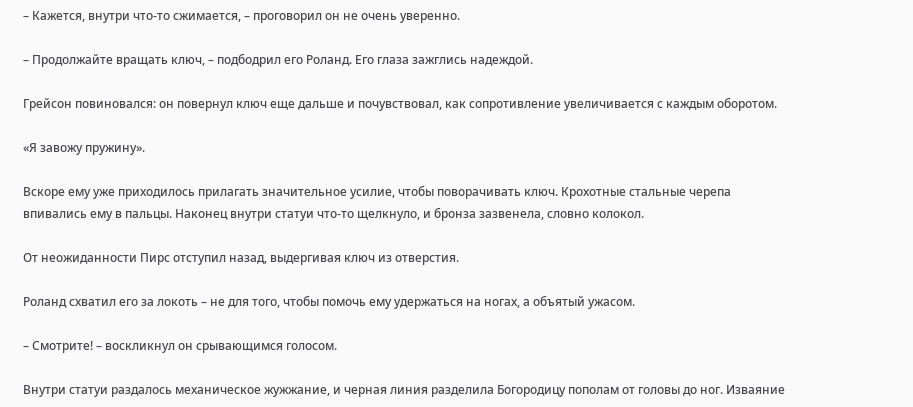– Кажется, внутри что-то сжимается, – проговорил он не очень уверенно.

– Продолжайте вращать ключ, – подбодрил его Роланд. Его глаза зажглись надеждой.

Грейсон повиновался: он повернул ключ еще дальше и почувствовал, как сопротивление увеличивается с каждым оборотом.

«Я завожу пружину».

Вскоре ему уже приходилось прилагать значительное усилие, чтобы поворачивать ключ. Крохотные стальные черепа впивались ему в пальцы. Наконец внутри статуи что-то щелкнуло, и бронза зазвенела, словно колокол.

От неожиданности Пирс отступил назад, выдергивая ключ из отверстия.

Роланд схватил его за локоть – не для того, чтобы помочь ему удержаться на ногах, а объятый ужасом.

– Смотрите! – воскликнул он срывающимся голосом.

Внутри статуи раздалось механическое жужжание, и черная линия разделила Богородицу пополам от головы до ног. Изваяние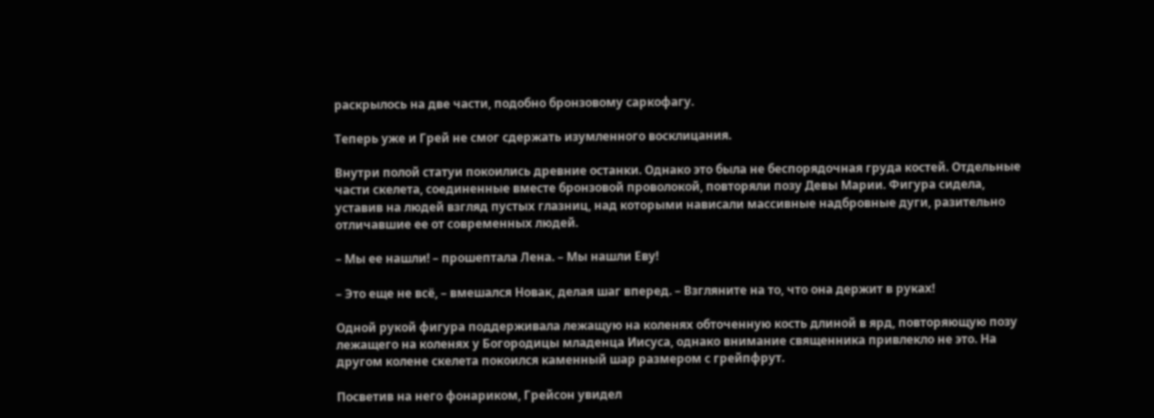раскрылось на две части, подобно бронзовому саркофагу.

Теперь уже и Грей не смог сдержать изумленного восклицания.

Внутри полой статуи покоились древние останки. Однако это была не беспорядочная груда костей. Отдельные части скелета, соединенные вместе бронзовой проволокой, повторяли позу Девы Марии. Фигура сидела, уставив на людей взгляд пустых глазниц, над которыми нависали массивные надбровные дуги, разительно отличавшие ее от современных людей.

– Мы ее нашли! – прошептала Лена. – Мы нашли Еву!

– Это еще не всё, – вмешался Новак, делая шаг вперед. – Взгляните на то, что она держит в руках!

Одной рукой фигура поддерживала лежащую на коленях обточенную кость длиной в ярд, повторяющую позу лежащего на коленях у Богородицы младенца Иисуса, однако внимание священника привлекло не это. На другом колене скелета покоился каменный шар размером с грейпфрут.

Посветив на него фонариком, Грейсон увидел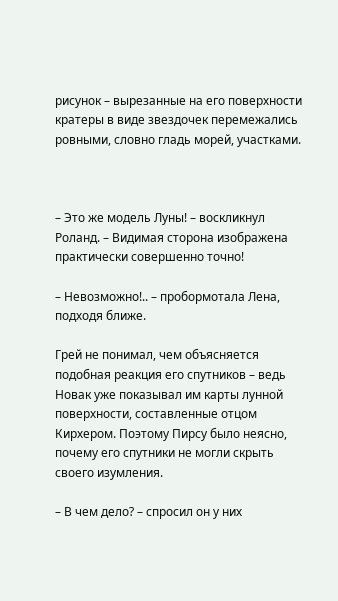рисунок – вырезанные на его поверхности кратеры в виде звездочек перемежались ровными, словно гладь морей, участками.



– Это же модель Луны! – воскликнул Роланд. – Видимая сторона изображена практически совершенно точно!

– Невозможно!.. – пробормотала Лена, подходя ближе.

Грей не понимал, чем объясняется подобная реакция его спутников – ведь Новак уже показывал им карты лунной поверхности, составленные отцом Кирхером. Поэтому Пирсу было неясно, почему его спутники не могли скрыть своего изумления.

– В чем дело? – спросил он у них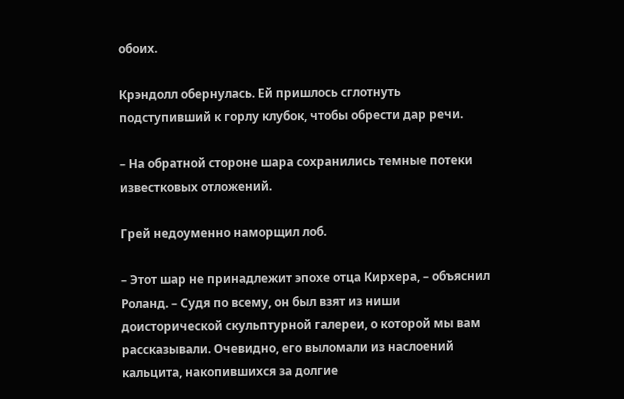обоих.

Крэндолл обернулась. Ей пришлось сглотнуть подступивший к горлу клубок, чтобы обрести дар речи.

– На обратной стороне шара сохранились темные потеки известковых отложений.

Грей недоуменно наморщил лоб.

– Этот шар не принадлежит эпохе отца Кирхера, – объяснил Роланд. – Судя по всему, он был взят из ниши доисторической скульптурной галереи, о которой мы вам рассказывали. Очевидно, его выломали из наслоений кальцита, накопившихся за долгие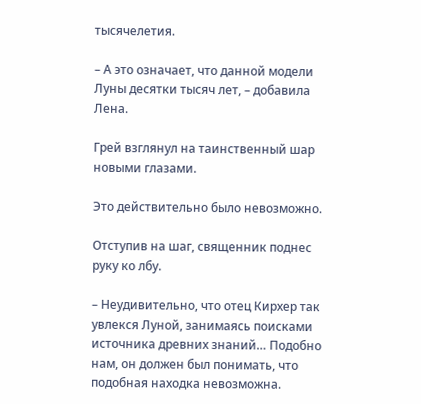тысячелетия.

– А это означает, что данной модели Луны десятки тысяч лет, – добавила Лена.

Грей взглянул на таинственный шар новыми глазами.

Это действительно было невозможно.

Отступив на шаг, священник поднес руку ко лбу.

– Неудивительно, что отец Кирхер так увлекся Луной, занимаясь поисками источника древних знаний… Подобно нам, он должен был понимать, что подобная находка невозможна.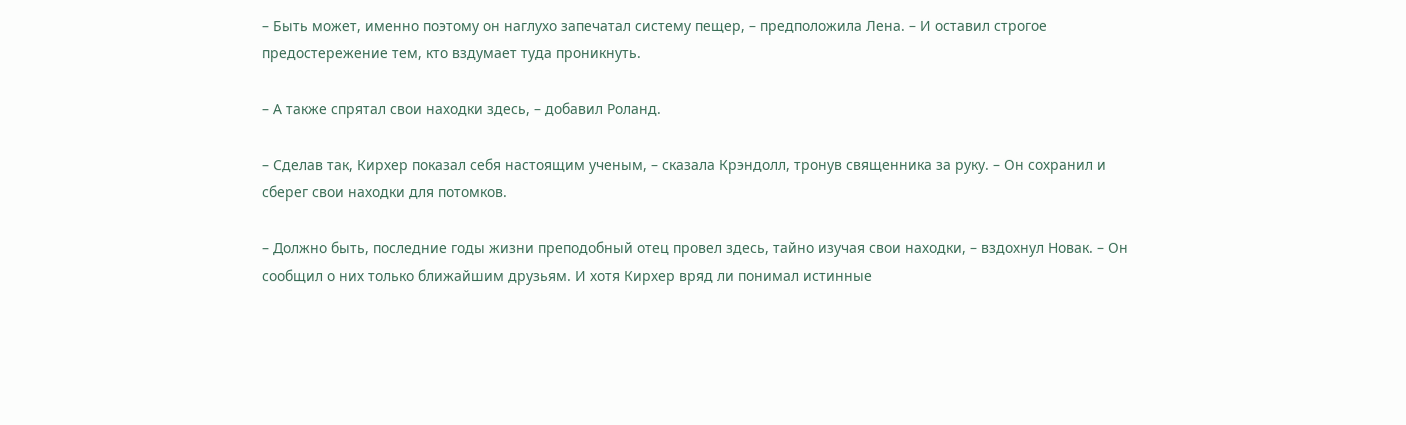– Быть может, именно поэтому он наглухо запечатал систему пещер, – предположила Лена. – И оставил строгое предостережение тем, кто вздумает туда проникнуть.

– А также спрятал свои находки здесь, – добавил Роланд.

– Сделав так, Кирхер показал себя настоящим ученым, – сказала Крэндолл, тронув священника за руку. – Он сохранил и сберег свои находки для потомков.

– Должно быть, последние годы жизни преподобный отец провел здесь, тайно изучая свои находки, – вздохнул Новак. – Он сообщил о них только ближайшим друзьям. И хотя Кирхер вряд ли понимал истинные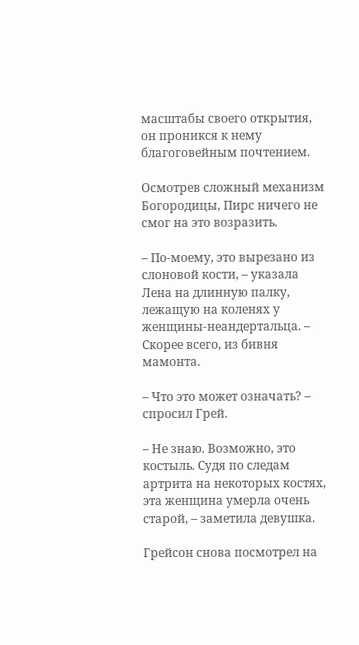масштабы своего открытия, он проникся к нему благоговейным почтением.

Осмотрев сложный механизм Богородицы, Пирс ничего не смог на это возразить.

– По-моему, это вырезано из слоновой кости, – указала Лена на длинную палку, лежащую на коленях у женщины-неандертальца. – Скорее всего, из бивня мамонта.

– Что это может означать? – спросил Грей.

– Не знаю. Возможно, это костыль. Судя по следам артрита на некоторых костях, эта женщина умерла очень старой, – заметила девушка.

Грейсон снова посмотрел на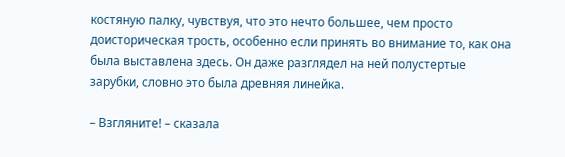костяную палку, чувствуя, что это нечто большее, чем просто доисторическая трость, особенно если принять во внимание то, как она была выставлена здесь. Он даже разглядел на ней полустертые зарубки, словно это была древняя линейка.

– Взгляните! – сказала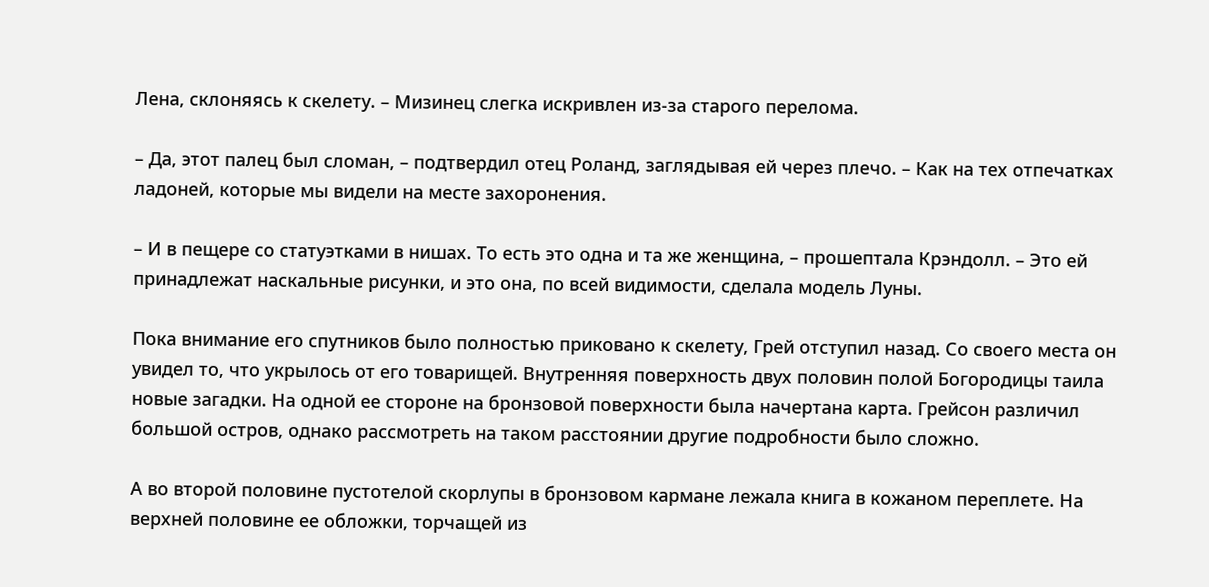Лена, склоняясь к скелету. – Мизинец слегка искривлен из-за старого перелома.

– Да, этот палец был сломан, – подтвердил отец Роланд, заглядывая ей через плечо. – Как на тех отпечатках ладоней, которые мы видели на месте захоронения.

– И в пещере со статуэтками в нишах. То есть это одна и та же женщина, – прошептала Крэндолл. – Это ей принадлежат наскальные рисунки, и это она, по всей видимости, сделала модель Луны.

Пока внимание его спутников было полностью приковано к скелету, Грей отступил назад. Со своего места он увидел то, что укрылось от его товарищей. Внутренняя поверхность двух половин полой Богородицы таила новые загадки. На одной ее стороне на бронзовой поверхности была начертана карта. Грейсон различил большой остров, однако рассмотреть на таком расстоянии другие подробности было сложно.

А во второй половине пустотелой скорлупы в бронзовом кармане лежала книга в кожаном переплете. На верхней половине ее обложки, торчащей из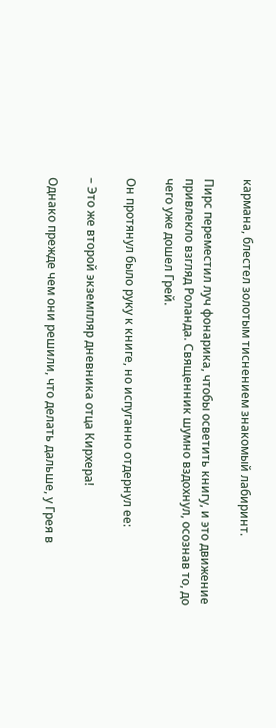кармана, блестел золотым тиснением знакомый лабиринт.

Пирс переместил луч фонарика, чтобы осветить книгу, и это движение привлекло взгляд Роланда. Священник шумно вздохнул, осознав то, до чего уже дошел Грей.

Он протянул было руку к книге, но испуганно отдернул ее:

– Это же второй экземпляр дневника отца Кирхера!

Однако прежде чем они решили, что делать дальше, у Грея в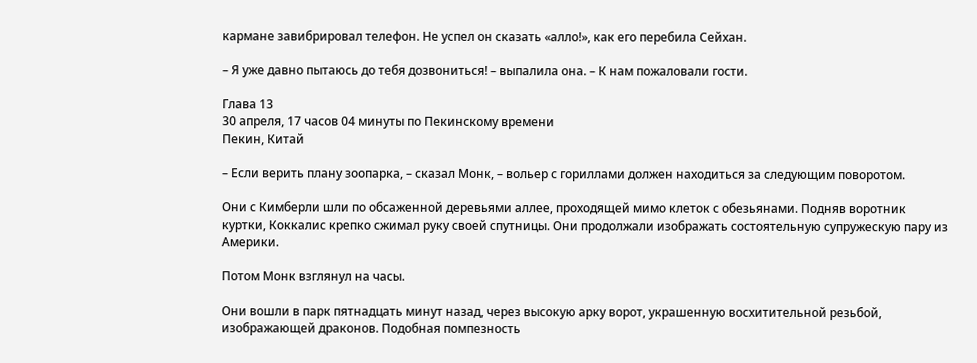кармане завибрировал телефон. Не успел он сказать «алло!», как его перебила Сейхан.

– Я уже давно пытаюсь до тебя дозвониться! – выпалила она. – К нам пожаловали гости.

Глава 13
30 апреля, 17 часов 04 минуты по Пекинскому времени
Пекин, Китай

– Если верить плану зоопарка, – сказал Монк, – вольер с гориллами должен находиться за следующим поворотом.

Они с Кимберли шли по обсаженной деревьями аллее, проходящей мимо клеток с обезьянами. Подняв воротник куртки, Коккалис крепко сжимал руку своей спутницы. Они продолжали изображать состоятельную супружескую пару из Америки.

Потом Монк взглянул на часы.

Они вошли в парк пятнадцать минут назад, через высокую арку ворот, украшенную восхитительной резьбой, изображающей драконов. Подобная помпезность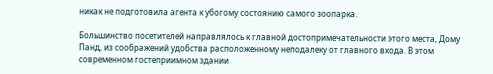никак не подготовила агента к убогому состоянию самого зоопарка.

Большинство посетителей направлялось к главной достопримечательности этого места, Дому Панд, из соображений удобства расположенному неподалеку от главного входа. В этом современном гостеприимном здании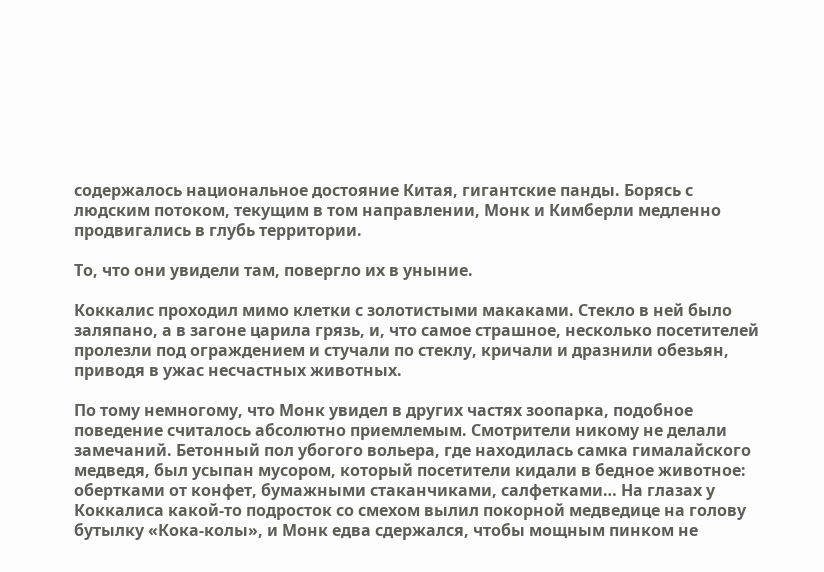содержалось национальное достояние Китая, гигантские панды. Борясь с людским потоком, текущим в том направлении, Монк и Кимберли медленно продвигались в глубь территории.

То, что они увидели там, повергло их в уныние.

Коккалис проходил мимо клетки с золотистыми макаками. Стекло в ней было заляпано, а в загоне царила грязь, и, что самое страшное, несколько посетителей пролезли под ограждением и стучали по стеклу, кричали и дразнили обезьян, приводя в ужас несчастных животных.

По тому немногому, что Монк увидел в других частях зоопарка, подобное поведение считалось абсолютно приемлемым. Смотрители никому не делали замечаний. Бетонный пол убогого вольера, где находилась самка гималайского медведя, был усыпан мусором, который посетители кидали в бедное животное: обертками от конфет, бумажными стаканчиками, салфетками… На глазах у Коккалиса какой-то подросток со смехом вылил покорной медведице на голову бутылку «Кока-колы», и Монк едва сдержался, чтобы мощным пинком не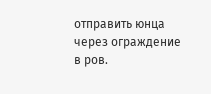отправить юнца через ограждение в ров.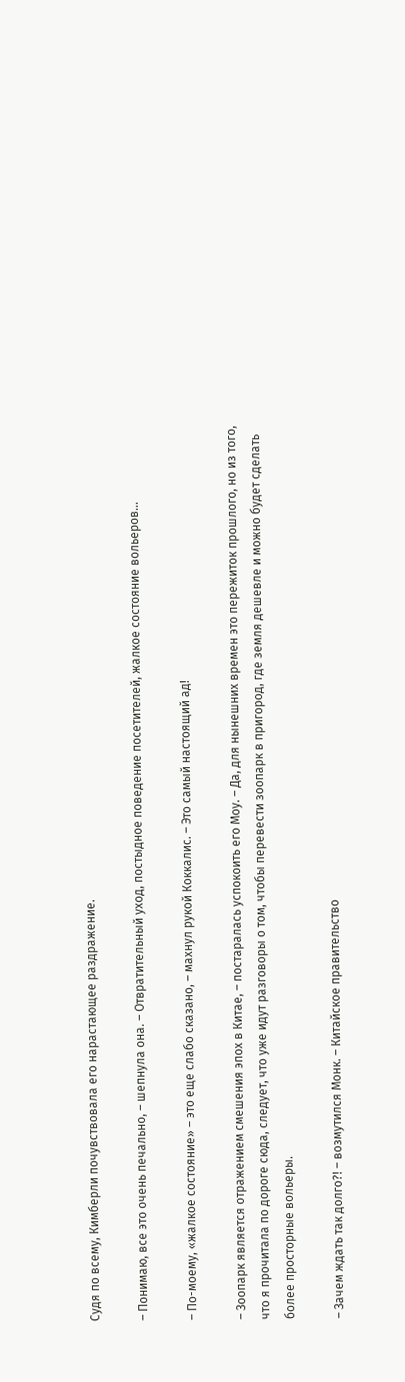Судя по всему, Кимберли почувствовала его нарастающее раздражение.

– Понимаю, все это очень печально, – шепнула она. – Отвратительный уход, постыдное поведение посетителей, жалкое состояние вольеров…

– По-моему, «жалкое состояние» – это еще слабо сказано, – махнул рукой Коккалис. – Это самый настоящий ад!

– Зоопарк является отражением смешения эпох в Китае, – постаралась успокоить его Моу. – Да, для нынешних времен это пережиток прошлого, но из того, что я прочитала по дороге сюда, следует, что уже идут разговоры о том, чтобы перевести зоопарк в пригород, где земля дешевле и можно будет сделать более просторные вольеры.

– Зачем ждать так долго?! – возмутился Монк. – Китайское правительство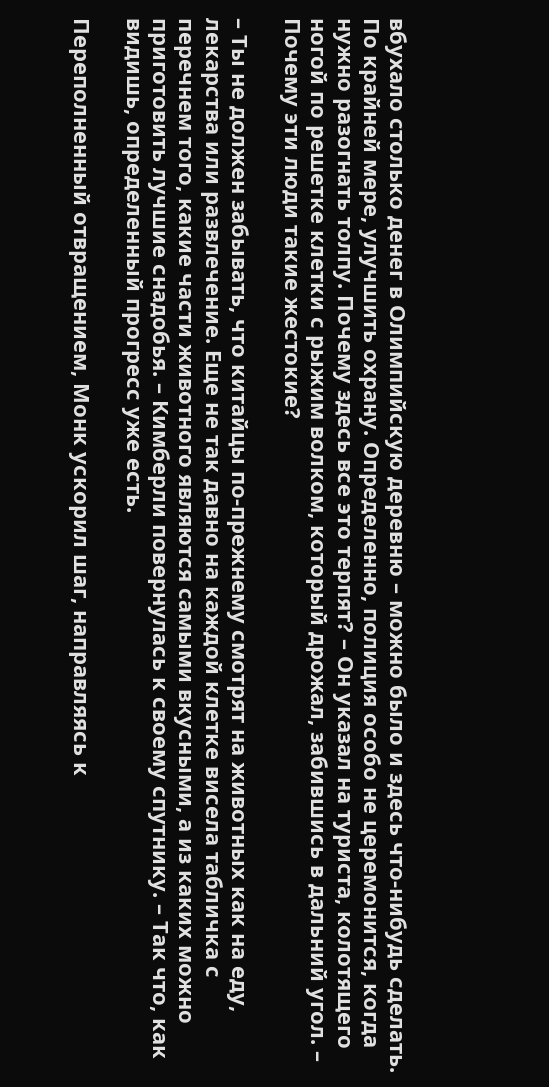вбухало столько денег в Олимпийскую деревню – можно было и здесь что-нибудь сделать. По крайней мере, улучшить охрану. Определенно, полиция особо не церемонится, когда нужно разогнать толпу. Почему здесь все это терпят? – Он указал на туриста, колотящего ногой по решетке клетки с рыжим волком, который дрожал, забившись в дальний угол. – Почему эти люди такие жестокие?

– Ты не должен забывать, что китайцы по-прежнему смотрят на животных как на еду, лекарства или развлечение. Еще не так давно на каждой клетке висела табличка с перечнем того, какие части животного являются самыми вкусными, а из каких можно приготовить лучшие снадобья. – Кимберли повернулась к своему спутнику. – Так что, как видишь, определенный прогресс уже есть.

Переполненный отвращением, Монк ускорил шаг, направляясь к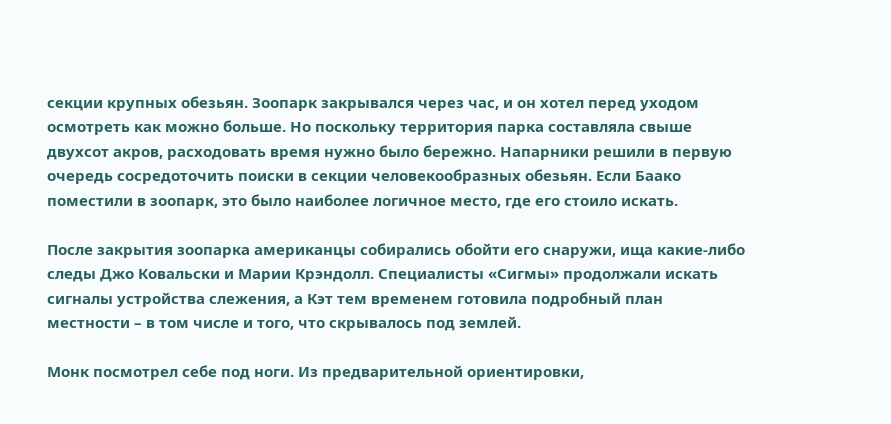секции крупных обезьян. Зоопарк закрывался через час, и он хотел перед уходом осмотреть как можно больше. Но поскольку территория парка составляла свыше двухсот акров, расходовать время нужно было бережно. Напарники решили в первую очередь сосредоточить поиски в секции человекообразных обезьян. Если Баако поместили в зоопарк, это было наиболее логичное место, где его стоило искать.

После закрытия зоопарка американцы собирались обойти его снаружи, ища какие-либо следы Джо Ковальски и Марии Крэндолл. Специалисты «Сигмы» продолжали искать сигналы устройства слежения, а Кэт тем временем готовила подробный план местности – в том числе и того, что скрывалось под землей.

Монк посмотрел себе под ноги. Из предварительной ориентировки,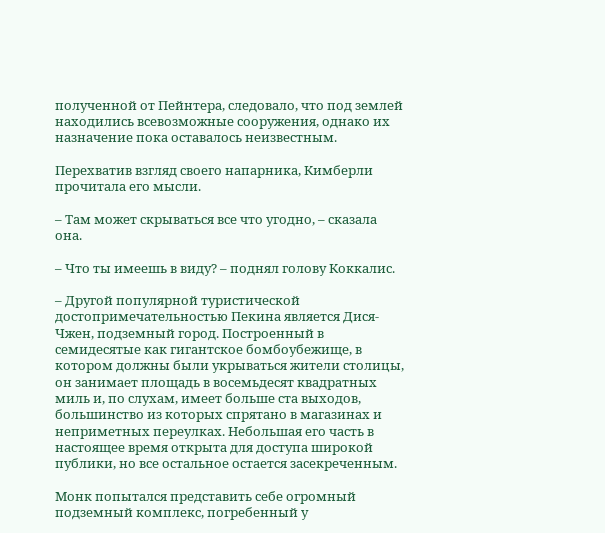полученной от Пейнтера, следовало, что под землей находились всевозможные сооружения, однако их назначение пока оставалось неизвестным.

Перехватив взгляд своего напарника, Кимберли прочитала его мысли.

– Там может скрываться все что угодно, – сказала она.

– Что ты имеешь в виду? – поднял голову Коккалис.

– Другой популярной туристической достопримечательностью Пекина является Дися-Чжен, подземный город. Построенный в семидесятые как гигантское бомбоубежище, в котором должны были укрываться жители столицы, он занимает площадь в восемьдесят квадратных миль и, по слухам, имеет больше ста выходов, большинство из которых спрятано в магазинах и неприметных переулках. Небольшая его часть в настоящее время открыта для доступа широкой публики, но все остальное остается засекреченным.

Монк попытался представить себе огромный подземный комплекс, погребенный у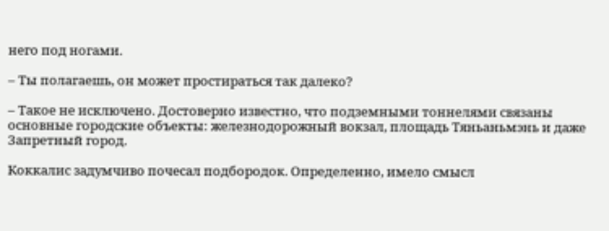него под ногами.

– Ты полагаешь, он может простираться так далеко?

– Такое не исключено. Достоверно известно, что подземными тоннелями связаны основные городские объекты: железнодорожный вокзал, площадь Тяньаньмэнь и даже Запретный город.

Коккалис задумчиво почесал подбородок. Определенно, имело смысл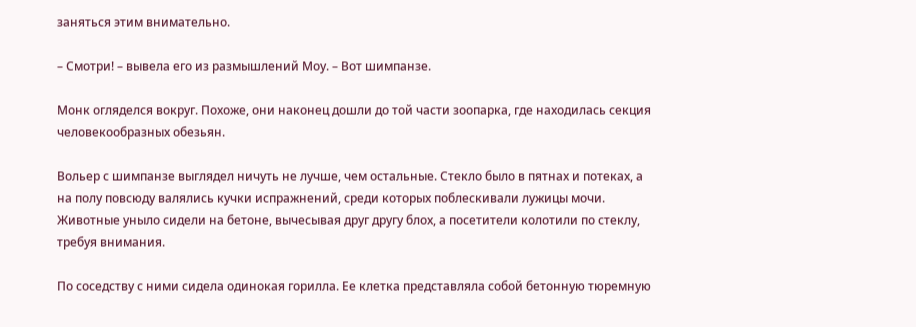заняться этим внимательно.

– Смотри! – вывела его из размышлений Моу. – Вот шимпанзе.

Монк огляделся вокруг. Похоже, они наконец дошли до той части зоопарка, где находилась секция человекообразных обезьян.

Вольер с шимпанзе выглядел ничуть не лучше, чем остальные. Стекло было в пятнах и потеках, а на полу повсюду валялись кучки испражнений, среди которых поблескивали лужицы мочи. Животные уныло сидели на бетоне, вычесывая друг другу блох, а посетители колотили по стеклу, требуя внимания.

По соседству с ними сидела одинокая горилла. Ее клетка представляла собой бетонную тюремную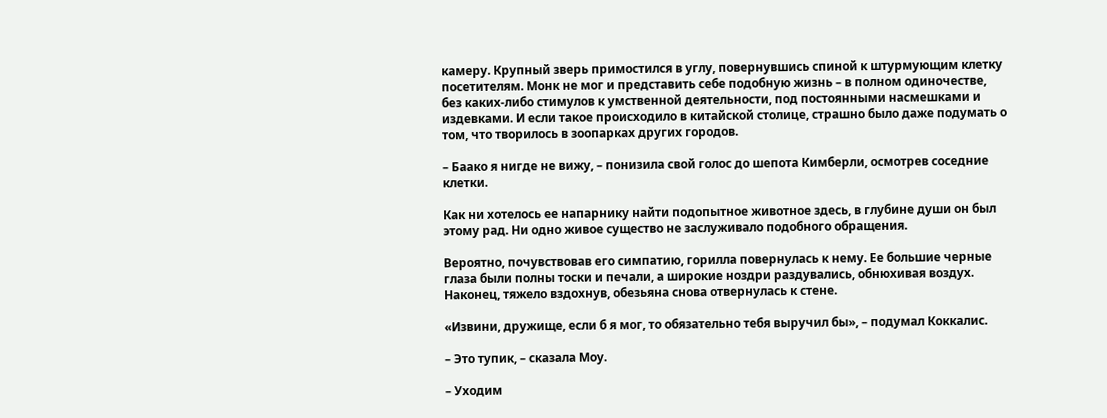камеру. Крупный зверь примостился в углу, повернувшись спиной к штурмующим клетку посетителям. Монк не мог и представить себе подобную жизнь – в полном одиночестве, без каких-либо стимулов к умственной деятельности, под постоянными насмешками и издевками. И если такое происходило в китайской столице, страшно было даже подумать о том, что творилось в зоопарках других городов.

– Баако я нигде не вижу, – понизила свой голос до шепота Кимберли, осмотрев соседние клетки.

Как ни хотелось ее напарнику найти подопытное животное здесь, в глубине души он был этому рад. Ни одно живое существо не заслуживало подобного обращения.

Вероятно, почувствовав его симпатию, горилла повернулась к нему. Ее большие черные глаза были полны тоски и печали, а широкие ноздри раздувались, обнюхивая воздух. Наконец, тяжело вздохнув, обезьяна снова отвернулась к стене.

«Извини, дружище, если б я мог, то обязательно тебя выручил бы», – подумал Коккалис.

– Это тупик, – сказала Моу.

– Уходим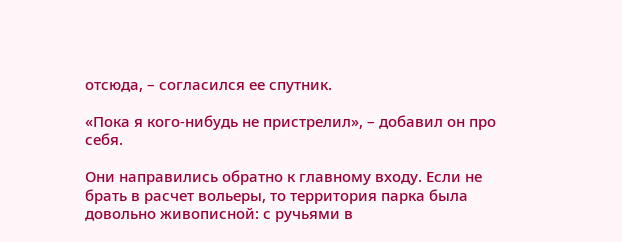отсюда, – согласился ее спутник.

«Пока я кого-нибудь не пристрелил», – добавил он про себя.

Они направились обратно к главному входу. Если не брать в расчет вольеры, то территория парка была довольно живописной: с ручьями в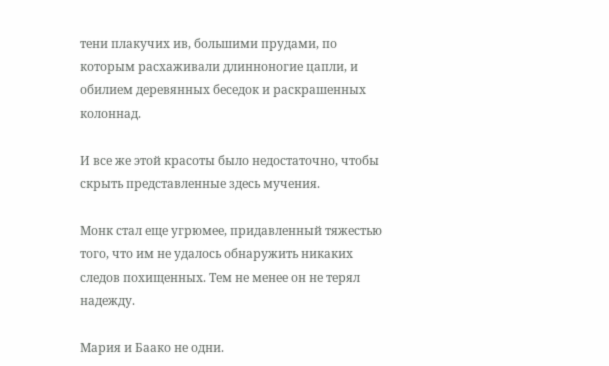тени плакучих ив, большими прудами, по которым расхаживали длинноногие цапли, и обилием деревянных беседок и раскрашенных колоннад.

И все же этой красоты было недостаточно, чтобы скрыть представленные здесь мучения.

Монк стал еще угрюмее, придавленный тяжестью того, что им не удалось обнаружить никаких следов похищенных. Тем не менее он не терял надежду.

Мария и Баако не одни.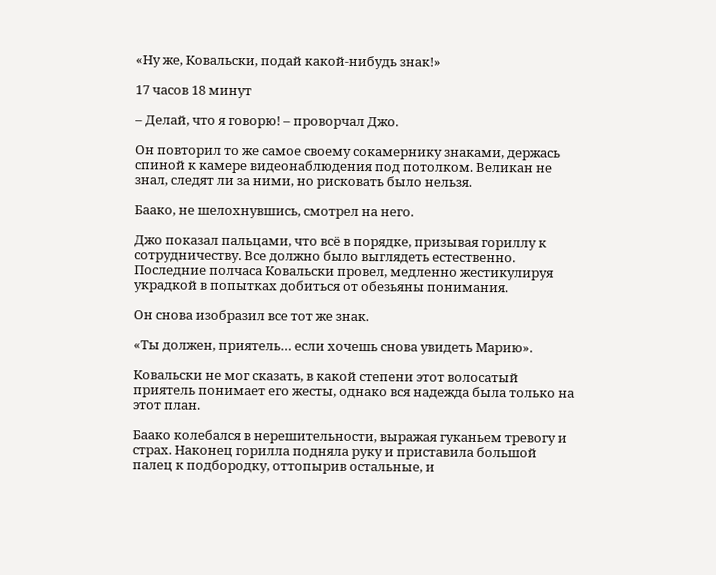«Ну же, Ковальски, подай какой-нибудь знак!»

17 часов 18 минут

– Делай, что я говорю! – проворчал Джо.

Он повторил то же самое своему сокамернику знаками, держась спиной к камере видеонаблюдения под потолком. Великан не знал, следят ли за ними, но рисковать было нельзя.

Баако, не шелохнувшись, смотрел на него.

Джо показал пальцами, что всё в порядке, призывая гориллу к сотрудничеству. Все должно было выглядеть естественно. Последние полчаса Ковальски провел, медленно жестикулируя украдкой в попытках добиться от обезьяны понимания.

Он снова изобразил все тот же знак.

«Ты должен, приятель… если хочешь снова увидеть Марию».

Ковальски не мог сказать, в какой степени этот волосатый приятель понимает его жесты, однако вся надежда была только на этот план.

Баако колебался в нерешительности, выражая гуканьем тревогу и страх. Наконец горилла подняла руку и приставила большой палец к подбородку, оттопырив остальные, и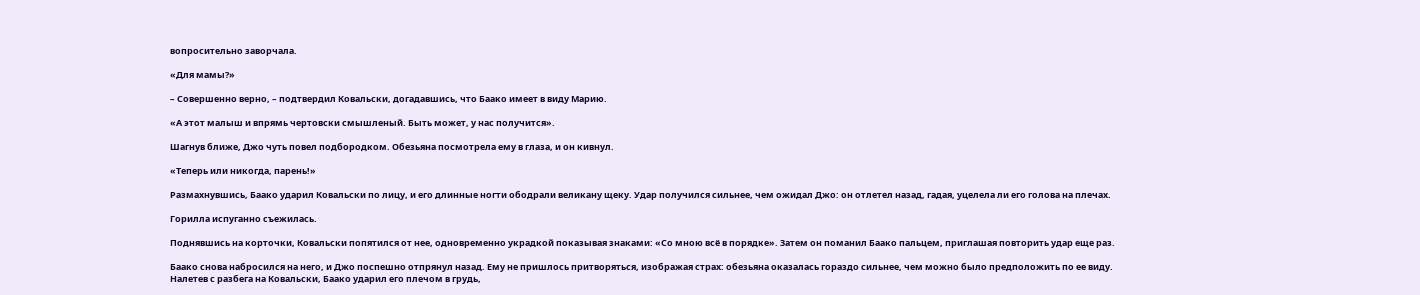вопросительно заворчала.

«Для мамы?»

– Совершенно верно, – подтвердил Ковальски, догадавшись, что Баако имеет в виду Марию.

«А этот малыш и впрямь чертовски смышленый. Быть может, у нас получится».

Шагнув ближе, Джо чуть повел подбородком. Обезьяна посмотрела ему в глаза, и он кивнул.

«Теперь или никогда, парень!»

Размахнувшись, Баако ударил Ковальски по лицу, и его длинные ногти ободрали великану щеку. Удар получился сильнее, чем ожидал Джо: он отлетел назад, гадая, уцелела ли его голова на плечах.

Горилла испуганно съежилась.

Поднявшись на корточки, Ковальски попятился от нее, одновременно украдкой показывая знаками: «Со мною всё в порядке». Затем он поманил Баако пальцем, приглашая повторить удар еще раз.

Баако снова набросился на него, и Джо поспешно отпрянул назад. Ему не пришлось притворяться, изображая страх: обезьяна оказалась гораздо сильнее, чем можно было предположить по ее виду. Налетев с разбега на Ковальски, Баако ударил его плечом в грудь,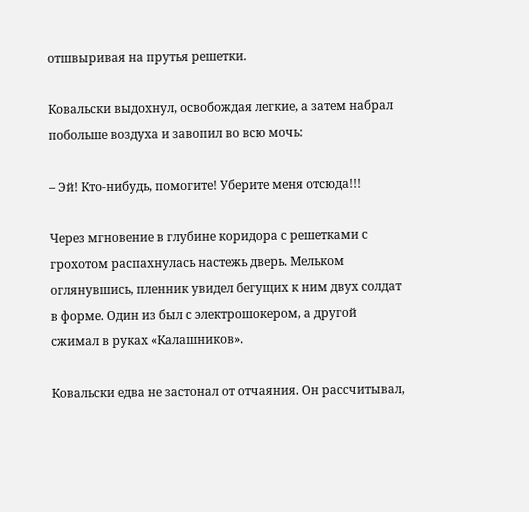отшвыривая на прутья решетки.

Ковальски выдохнул, освобождая легкие, а затем набрал побольше воздуха и завопил во всю мочь:

– Эй! Кто-нибудь, помогите! Уберите меня отсюда!!!

Через мгновение в глубине коридора с решетками с грохотом распахнулась настежь дверь. Мельком оглянувшись, пленник увидел бегущих к ним двух солдат в форме. Один из был с электрошокером, а другой сжимал в руках «Калашников».

Ковальски едва не застонал от отчаяния. Он рассчитывал,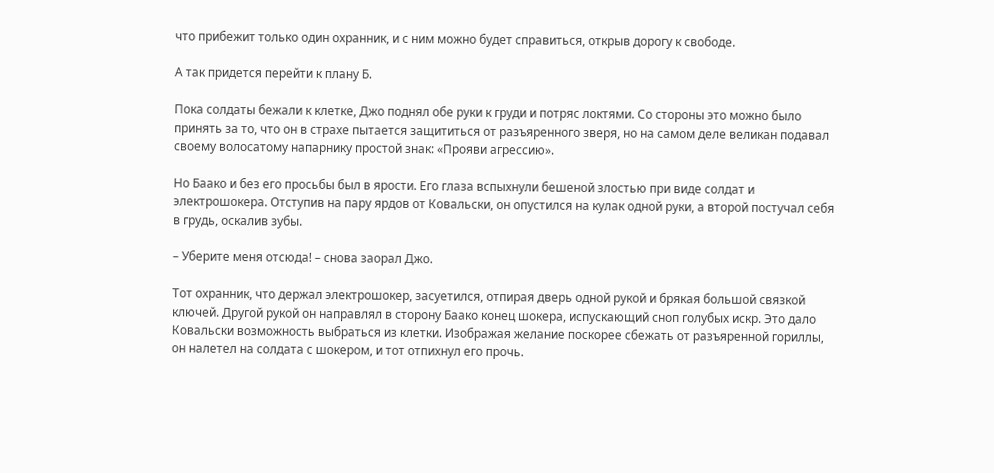что прибежит только один охранник, и с ним можно будет справиться, открыв дорогу к свободе.

А так придется перейти к плану Б.

Пока солдаты бежали к клетке, Джо поднял обе руки к груди и потряс локтями. Со стороны это можно было принять за то, что он в страхе пытается защититься от разъяренного зверя, но на самом деле великан подавал своему волосатому напарнику простой знак: «Прояви агрессию».

Но Баако и без его просьбы был в ярости. Его глаза вспыхнули бешеной злостью при виде солдат и электрошокера. Отступив на пару ярдов от Ковальски, он опустился на кулак одной руки, а второй постучал себя в грудь, оскалив зубы.

– Уберите меня отсюда! – снова заорал Джо.

Тот охранник, что держал электрошокер, засуетился, отпирая дверь одной рукой и брякая большой связкой ключей. Другой рукой он направлял в сторону Баако конец шокера, испускающий сноп голубых искр. Это дало Ковальски возможность выбраться из клетки. Изображая желание поскорее сбежать от разъяренной гориллы, он налетел на солдата с шокером, и тот отпихнул его прочь.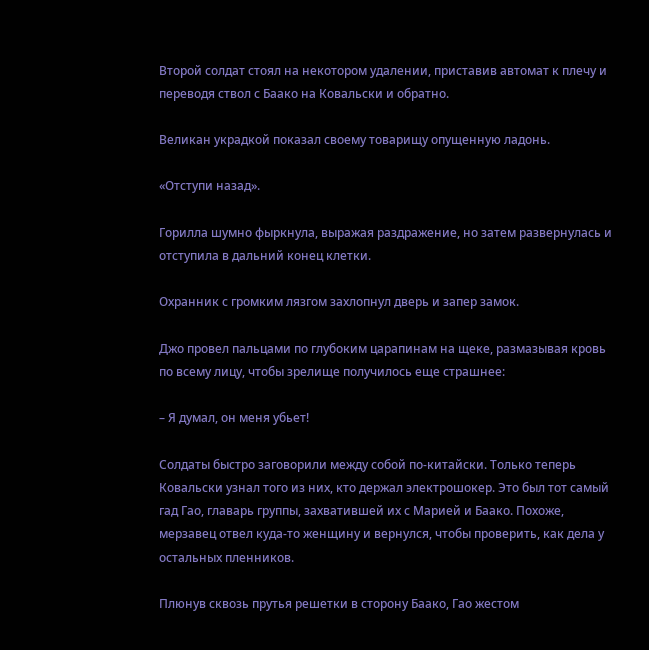Второй солдат стоял на некотором удалении, приставив автомат к плечу и переводя ствол с Баако на Ковальски и обратно.

Великан украдкой показал своему товарищу опущенную ладонь.

«Отступи назад».

Горилла шумно фыркнула, выражая раздражение, но затем развернулась и отступила в дальний конец клетки.

Охранник с громким лязгом захлопнул дверь и запер замок.

Джо провел пальцами по глубоким царапинам на щеке, размазывая кровь по всему лицу, чтобы зрелище получилось еще страшнее:

– Я думал, он меня убьет!

Солдаты быстро заговорили между собой по-китайски. Только теперь Ковальски узнал того из них, кто держал электрошокер. Это был тот самый гад Гао, главарь группы, захватившей их с Марией и Баако. Похоже, мерзавец отвел куда-то женщину и вернулся, чтобы проверить, как дела у остальных пленников.

Плюнув сквозь прутья решетки в сторону Баако, Гао жестом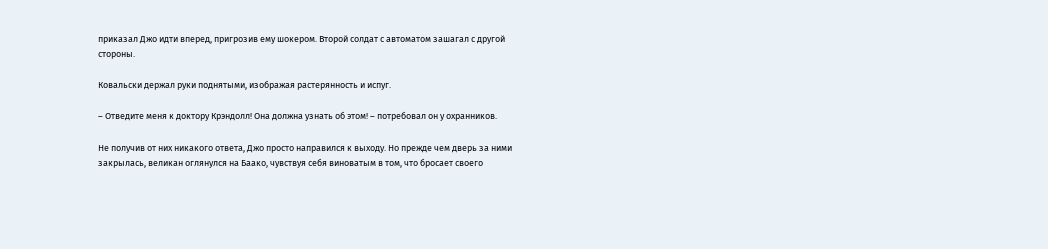приказал Джо идти вперед, пригрозив ему шокером. Второй солдат с автоматом зашагал с другой стороны.

Ковальски держал руки поднятыми, изображая растерянность и испуг.

– Отведите меня к доктору Крэндолл! Она должна узнать об этом! – потребовал он у охранников.

Не получив от них никакого ответа, Джо просто направился к выходу. Но прежде чем дверь за ними закрылась, великан оглянулся на Баако, чувствуя себя виноватым в том, что бросает своего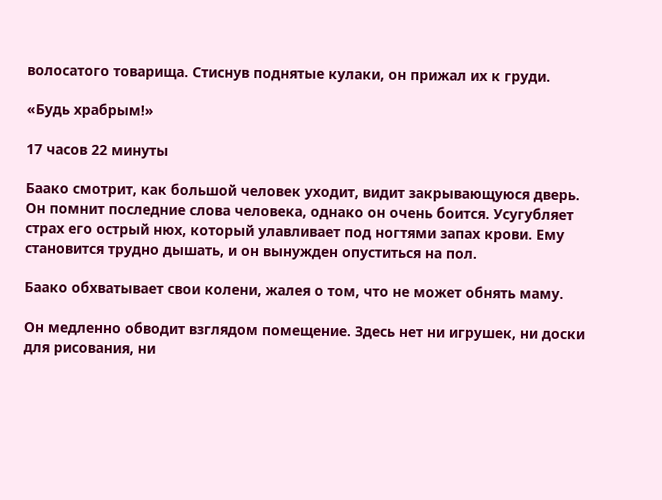волосатого товарища. Стиснув поднятые кулаки, он прижал их к груди.

«Будь храбрым!»

17 часов 22 минуты

Баако смотрит, как большой человек уходит, видит закрывающуюся дверь. Он помнит последние слова человека, однако он очень боится. Усугубляет страх его острый нюх, который улавливает под ногтями запах крови. Ему становится трудно дышать, и он вынужден опуститься на пол.

Баако обхватывает свои колени, жалея о том, что не может обнять маму.

Он медленно обводит взглядом помещение. Здесь нет ни игрушек, ни доски для рисования, ни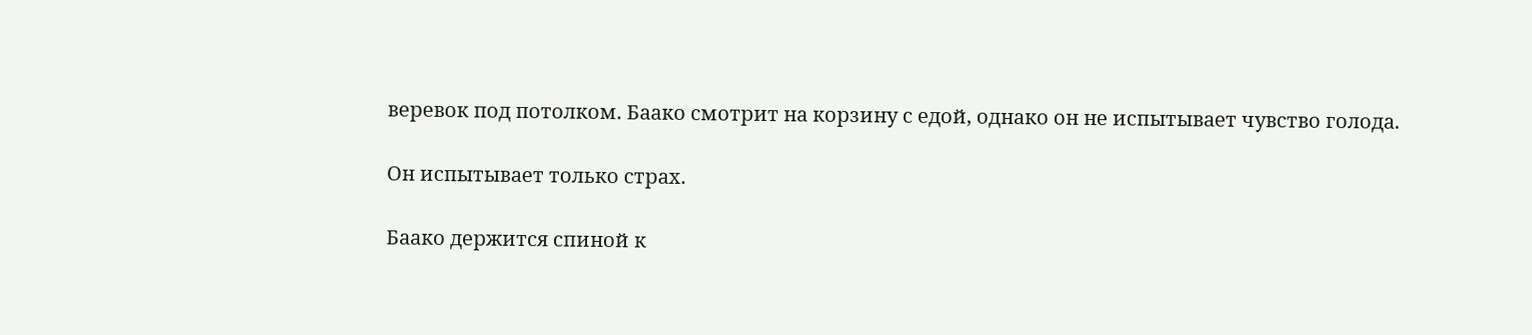веревок под потолком. Баако смотрит на корзину с едой, однако он не испытывает чувство голода.

Он испытывает только страх.

Баако держится спиной к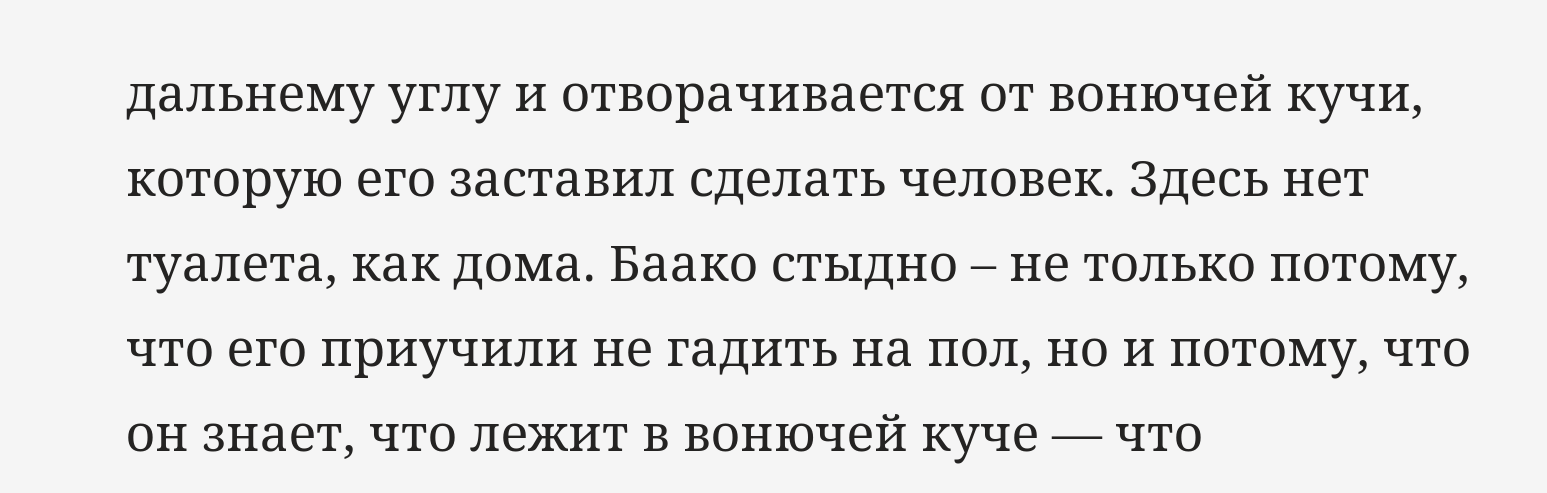дальнему углу и отворачивается от вонючей кучи, которую его заставил сделать человек. Здесь нет туалета, как дома. Баако стыдно – не только потому, что его приучили не гадить на пол, но и потому, что он знает, что лежит в вонючей куче — что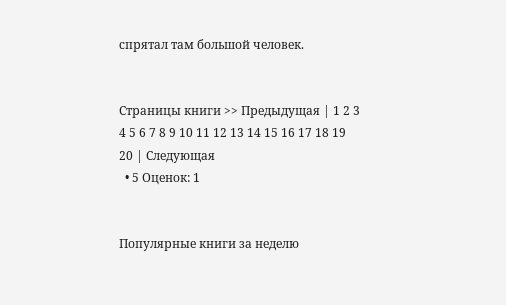спрятал там большой человек.


Страницы книги >> Предыдущая | 1 2 3 4 5 6 7 8 9 10 11 12 13 14 15 16 17 18 19 20 | Следующая
  • 5 Оценок: 1


Популярные книги за неделю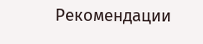Рекомендации